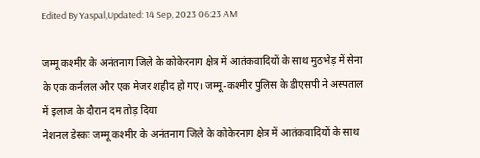Edited By Yaspal,Updated: 14 Sep, 2023 06:23 AM

जम्मू कश्मीर के अनंतनाग जिले के कोकेरनाग क्षेत्र में आतंकवादियों के साथ मुठभेड़ में सेना के एक कर्नलल और एक मेजर शहीद हो गए। जम्मू-कश्मीर पुलिस के डीएसपी ने अस्पताल में इलाज के दौरान दम तोड़ दिया
नेशनल डेस्कः जम्मू कश्मीर के अनंतनाग जिले के कोकेरनाग क्षेत्र में आतंकवादियों के साथ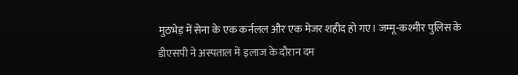मुठभेड़ में सेना के एक कर्नलल और एक मेजर शहीद हो गए। जम्मू-कश्मीर पुलिस के डीएसपी ने अस्पताल में इलाज के दौरान दम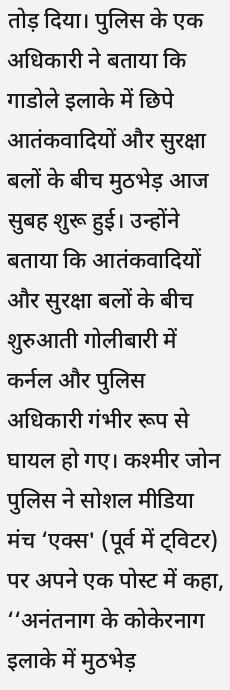तोड़ दिया। पुलिस के एक अधिकारी ने बताया कि गाडोले इलाके में छिपे आतंकवादियों और सुरक्षा बलों के बीच मुठभेड़ आज सुबह शुरू हुई। उन्होंने बताया कि आतंकवादियों और सुरक्षा बलों के बीच शुरुआती गोलीबारी में कर्नल और पुलिस अधिकारी गंभीर रूप से घायल हो गए। कश्मीर जोन पुलिस ने सोशल मीडिया मंच ‘एक्स' (पूर्व में ट्विटर) पर अपने एक पोस्ट में कहा, ‘‘अनंतनाग के कोकेरनाग इलाके में मुठभेड़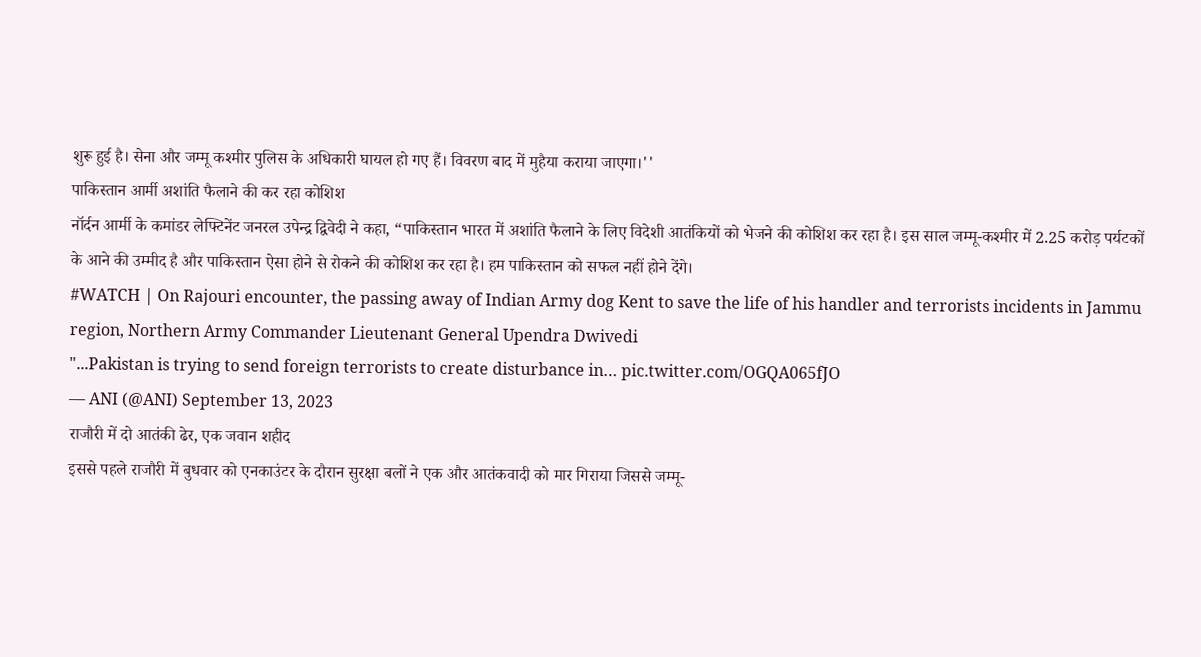शुरू हुई है। सेना और जम्मू कश्मीर पुलिस के अधिकारी घायल हो गए हैं। विवरण बाद में मुहैया कराया जाएगा।''
पाकिस्तान आर्मी अशांति फैलाने की कर रहा कोशिश
नॉर्दन आर्मी के कमांडर लेफ्टिनेंट जनरल उपेन्द्र द्विवेदी ने कहा, “पाकिस्तान भारत में अशांति फैलाने के लिए विदेशी आतंकियों को भेजने की कोशिश कर रहा है। इस साल जम्मू-कश्मीर में 2.25 करोड़ पर्यटकों के आने की उम्मीद है और पाकिस्तान ऐसा होने से रोकने की कोशिश कर रहा है। हम पाकिस्तान को सफल नहीं होने देंगे।
#WATCH | On Rajouri encounter, the passing away of Indian Army dog Kent to save the life of his handler and terrorists incidents in Jammu region, Northern Army Commander Lieutenant General Upendra Dwivedi
"...Pakistan is trying to send foreign terrorists to create disturbance in… pic.twitter.com/OGQA065fJO
— ANI (@ANI) September 13, 2023
राजौरी में दो आतंकी ढेर, एक जवान शहीद
इससे पहले राजौरी में बुधवार को एनकाउंटर के दौरान सुरक्षा बलों ने एक और आतंकवादी को मार गिराया जिससे जम्मू-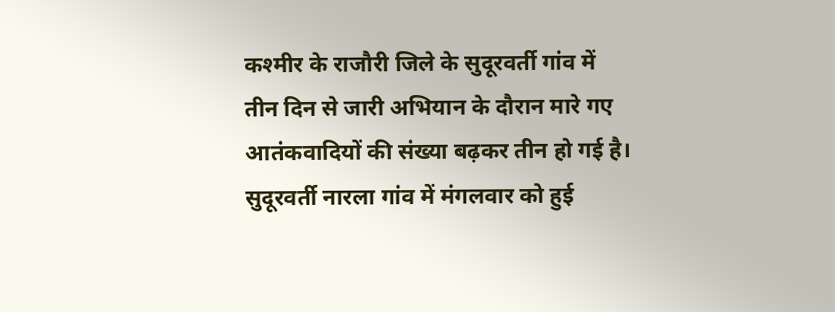कश्मीर के राजौरी जिले के सुदूरवर्ती गांव में तीन दिन से जारी अभियान के दौरान मारे गए आतंकवादियों की संख्या बढ़कर तीन हो गई है। सुदूरवर्ती नारला गांव में मंगलवार को हुई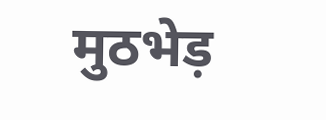मुठभेड़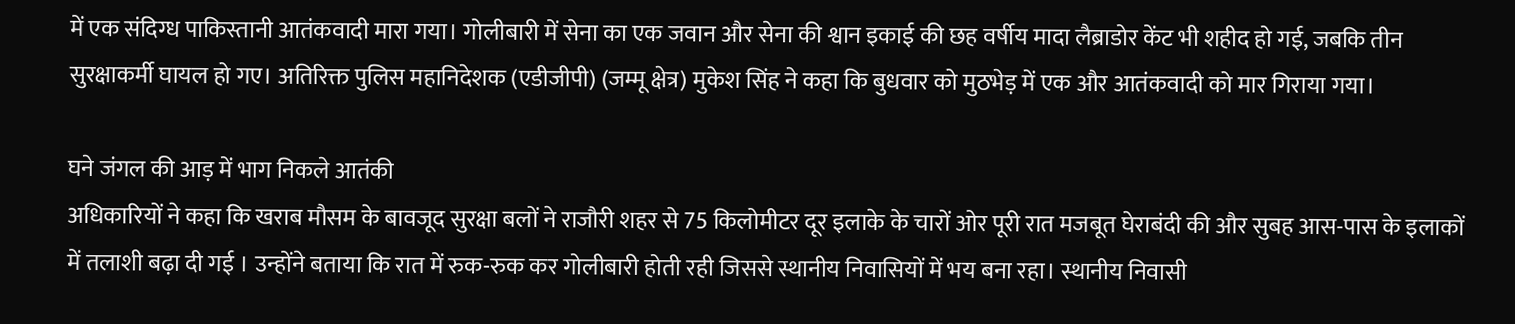में एक संदिग्ध पाकिस्तानी आतंकवादी मारा गया। गोलीबारी में सेना का एक जवान और सेना की श्वान इकाई की छह वर्षीय मादा लैब्राडोर केंट भी शहीद हो गई, जबकि तीन सुरक्षाकर्मी घायल हो गए। अतिरिक्त पुलिस महानिदेशक (एडीजीपी) (जम्मू क्षेत्र) मुकेश सिंह ने कहा कि बुधवार को मुठभेड़ में एक और आतंकवादी को मार गिराया गया।

घने जंगल की आड़ में भाग निकले आतंकी
अधिकारियों ने कहा कि खराब मौसम के बावजूद सुरक्षा बलों ने राजौरी शहर से 75 किलोमीटर दूर इलाके के चारों ओर पूरी रात मजबूत घेराबंदी की और सुबह आस-पास के इलाकों में तलाशी बढ़ा दी गई । उन्होंने बताया कि रात में रुक-रुक कर गोलीबारी होती रही जिससे स्थानीय निवासियों में भय बना रहा। स्थानीय निवासी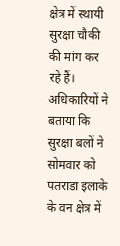क्षेत्र में स्थायी सुरक्षा चौकी की मांग कर रहे हैं। अधिकारियों ने बताया कि सुरक्षा बलों ने सोमवार को पतराडा इलाके के वन क्षेत्र में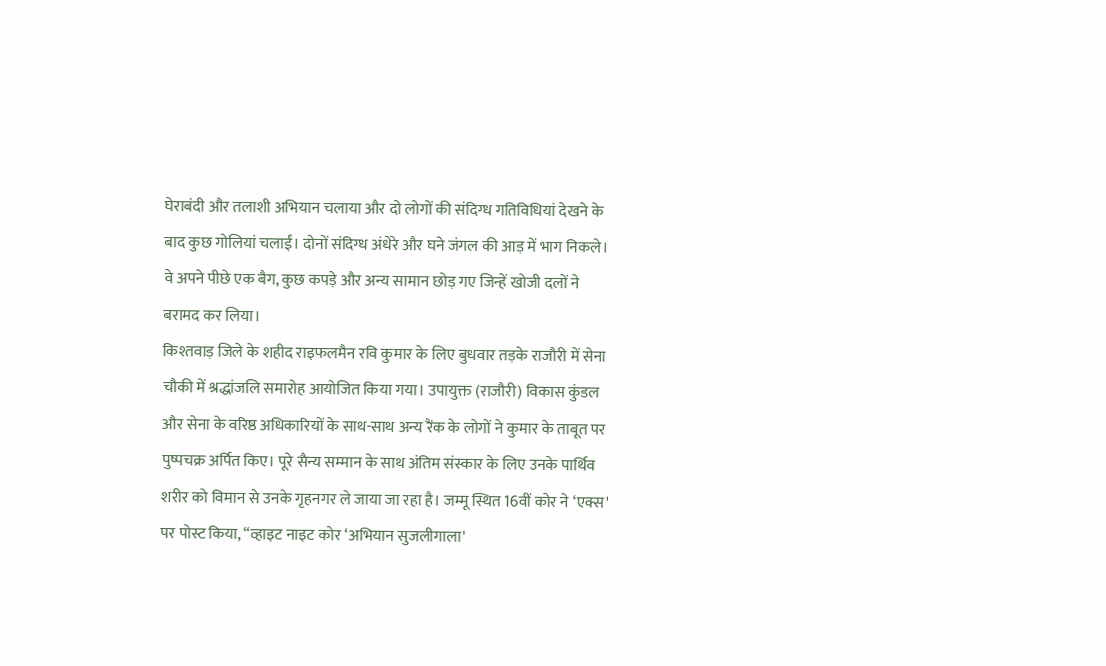घेराबंदी और तलाशी अभियान चलाया और दो लोगों की संदिग्ध गतिविधियां देखने के बाद कुछ गोलियां चलाईं। दोनों संदिग्ध अंधेरे और घने जंगल की आड़ में भाग निकले। वे अपने पीछे एक बैग, कुछ कपड़े और अन्य सामान छोड़ गए जिन्हें खोजी दलों ने बरामद कर लिया।
किश्तवाड़ जिले के शहीद राइफलमैन रवि कुमार के लिए बुधवार तड़के राजौरी में सेना चौकी में श्रद्धांजलि समारोह आयोजित किया गया। उपायुक्त (राजौरी) विकास कुंडल और सेना के वरिष्ठ अधिकारियों के साथ-साथ अन्य रैंक के लोगों ने कुमार के ताबूत पर पुष्पचक्र अर्पित किए। पूरे सैन्य सम्मान के साथ अंतिम संस्कार के लिए उनके पार्थिव शरीर को विमान से उनके गृहनगर ले जाया जा रहा है। जम्मू स्थित 16वीं कोर ने ‘एक्स' पर पोस्ट किया, ‘‘व्हाइट नाइट कोर ‘अभियान सुजलीगाला'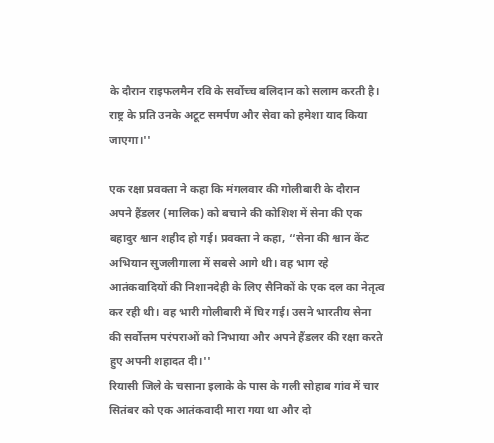के दौरान राइफलमैन रवि के सर्वोच्च बलिदान को सलाम करती है। राष्ट्र के प्रति उनके अटूट समर्पण और सेवा को हमेशा याद किया जाएगा।''

एक रक्षा प्रवक्ता ने कहा कि मंगलवार की गोलीबारी के दौरान अपने हैंडलर (मालिक) को बचाने की कोशिश में सेना की एक बहादुर श्वान शहीद हो गई। प्रवक्ता ने कहा, ‘‘सेना की श्वान केंट अभियान सुजलीगाला में सबसे आगे थी। वह भाग रहे आतंकवादियों की निशानदेही के लिए सैनिकों के एक दल का नेतृत्व कर रही थी। वह भारी गोलीबारी में घिर गई। उसने भारतीय सेना की सर्वोत्तम परंपराओं को निभाया और अपने हैंडलर की रक्षा करते हुए अपनी शहादत दी।''
रियासी जिले के चसाना इलाके के पास के गली सोहाब गांव में चार सितंबर को एक आतंकवादी मारा गया था और दो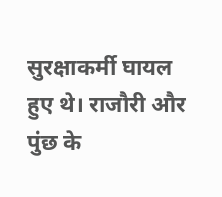सुरक्षाकर्मी घायल हुए थे। राजौरी और पुंछ के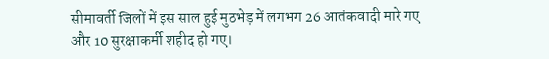सीमावर्ती जिलों में इस साल हुई मुठभेड़ में लगभग 26 आतंकवादी मारे गए और 10 सुरक्षाकर्मी शहीद हो गए।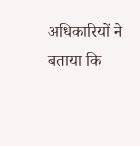अधिकारियों ने बताया कि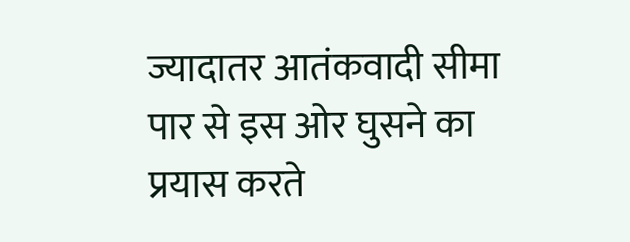ज्यादातर आतंकवादी सीमा पार से इस ओर घुसने का प्रयास करते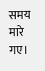समय मारे गए।